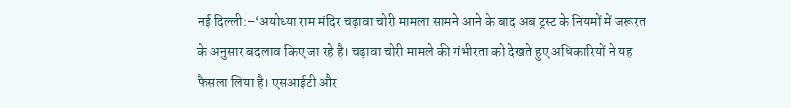नई दिल्ली:–‘अयोध्या राम मंदिर चढ़ावा चोरी मामला सामने आने के बाद अब ट्रस्ट के नियमों में जरूरत के अनुसार बदलाव किए जा रहे है। चढ़ावा चोरी मामले की गंभीरता को देखते हुए अधिकारियों ने यह फैसला लिया है। एसआईटी और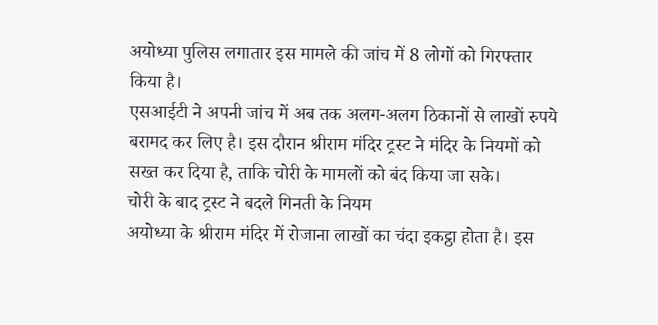अयोध्या पुलिस लगातार इस मामले की जांच में 8 लोगों को गिरफ्तार किया है।
एसआईटी ने अपनी जांच में अब तक अलग-अलग ठिकानों से लाखों रुपये बरामद कर लिए है। इस दौरान श्रीराम मंदिर ट्रस्ट ने मंदिर के नियमों को सख्त कर दिया है, ताकि चोरी के मामलों को बंद किया जा सके।
चोरी के बाद ट्रस्ट ने बदले गिनती के नियम
अयोध्या के श्रीराम मंदिर में रोजाना लाखों का चंदा इकट्ठा होता है। इस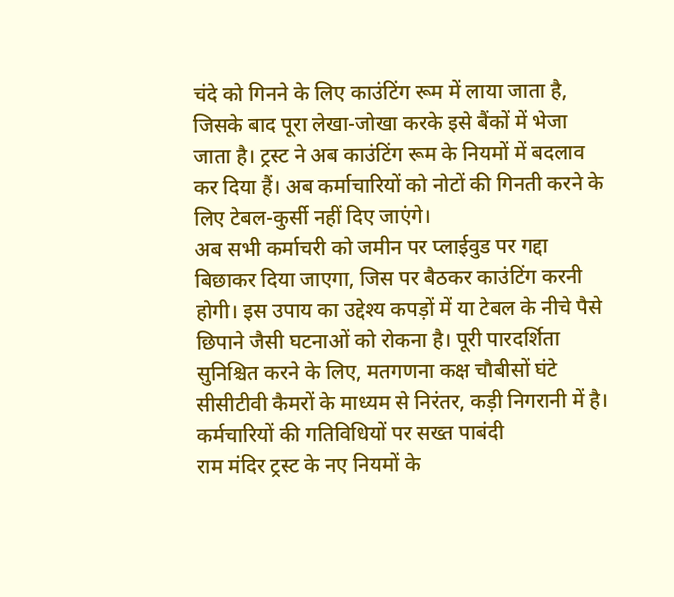चंदे को गिनने के लिए काउंटिंग रूम में लाया जाता है, जिसके बाद पूरा लेखा-जोखा करके इसे बैंकों में भेजा जाता है। ट्रस्ट ने अब काउंटिंग रूम के नियमों में बदलाव कर दिया हैं। अब कर्माचारियों को नोटों की गिनती करने के लिए टेबल-कुर्सी नहीं दिए जाएंगे।
अब सभी कर्माचरी को जमीन पर प्लाईवुड पर गद्दा बिछाकर दिया जाएगा, जिस पर बैठकर काउंटिंग करनी होगी। इस उपाय का उद्देश्य कपड़ों में या टेबल के नीचे पैसे छिपाने जैसी घटनाओं को रोकना है। पूरी पारदर्शिता सुनिश्चित करने के लिए, मतगणना कक्ष चौबीसों घंटे सीसीटीवी कैमरों के माध्यम से निरंतर, कड़ी निगरानी में है।
कर्मचारियों की गतिविधियों पर सख्त पाबंदी
राम मंदिर ट्रस्ट के नए नियमों के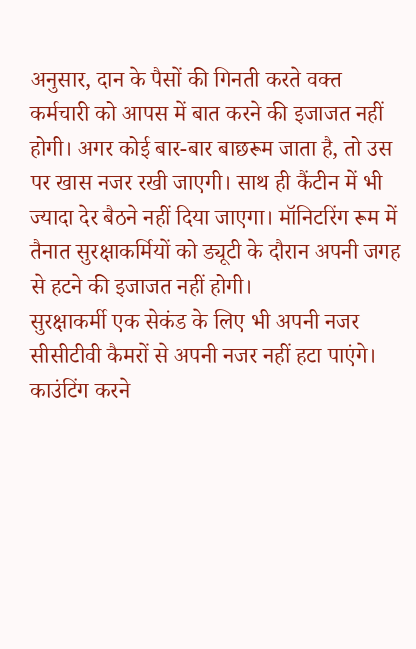अनुसार, दान के पैसों की गिनती करते वक्त कर्मचारी को आपस में बात करने की इजाजत नहीं होगी। अगर कोई बार-बार बाछरूम जाता है, तो उस पर खास नजर रखी जाएगी। साथ ही कैंटीन में भी ज्यादा देर बैठने नहीं दिया जाएगा। मॉनिटरिंग रूम में तैनात सुरक्षाकर्मियों को ड्यूटी के दौरान अपनी जगह से हटने की इजाजत नहीं होगी।
सुरक्षाकर्मी एक सेकंड के लिए भी अपनी नजर सीसीटीवी कैमरों से अपनी नजर नहीं हटा पाएंगे। काउंटिंग करने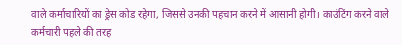वाले कर्माचारियों का ड्रेस कोड रहेगा, जिससे उनकी पहचान करने में आसानी होगी। काउंटिंग करने वाले कर्मचारी पहले की तरह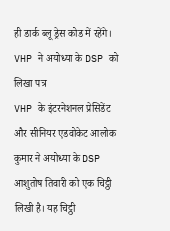ही डार्क ब्लू ड्रेस कोड में रहेंगे।
VHP ने अयोध्या के DSP को लिखा पत्र
VHP के इंटरनेशनल प्रेसिडेंट और सीनियर एडवोकेट आलोक कुमार ने अयोध्या के DSP आशुतोष तिवारी को एक चिट्ठी लिखी है। यह चिट्ठी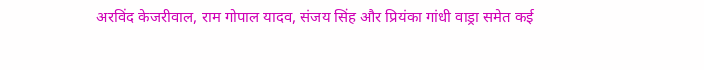अरविंद केजरीवाल, राम गोपाल यादव, संजय सिंह और प्रियंका गांधी वाड्रा समेत कई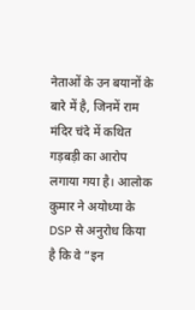नेताओं के उन बयानों के बारे में है, जिनमें राम मंदिर चंदे में कथित गड़बड़ी का आरोप लगाया गया है। आलोक कुमार ने अयोध्या के DSP से अनुरोध किया है कि वे “इन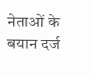नेताओं के बयान दर्ज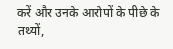करें और उनके आरोपों के पीछे के तथ्यों,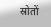स्रोतों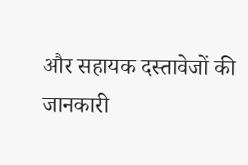और सहायक दस्तावेजों की जानकारी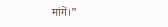मांगें।”